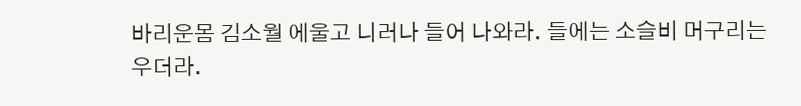바리운몸 김소월 에울고 니러나 들어 나와라. 들에는 소슬비 머구리는 우더라.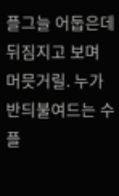플그늘 어둡은데 뒤짐지고 보며 머믓거릴. 누가 반듸불여드는 수플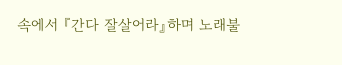속에서 『간다 잘살어라』하며 노래불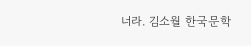너라. 김소월 한국문학